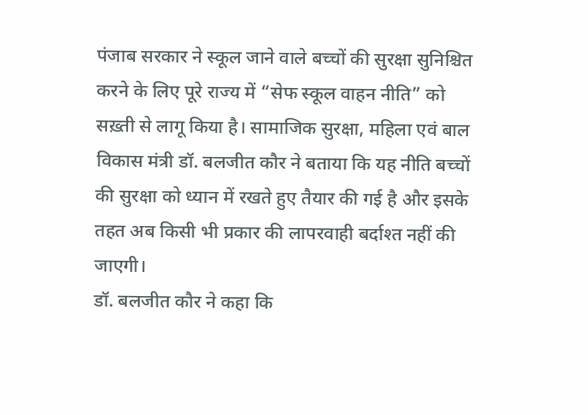पंजाब सरकार ने स्कूल जाने वाले बच्चों की सुरक्षा सुनिश्चित करने के लिए पूरे राज्य में “सेफ स्कूल वाहन नीति” को सख़्ती से लागू किया है। सामाजिक सुरक्षा, महिला एवं बाल विकास मंत्री डॉ. बलजीत कौर ने बताया कि यह नीति बच्चों की सुरक्षा को ध्यान में रखते हुए तैयार की गई है और इसके तहत अब किसी भी प्रकार की लापरवाही बर्दाश्त नहीं की जाएगी।
डॉ. बलजीत कौर ने कहा कि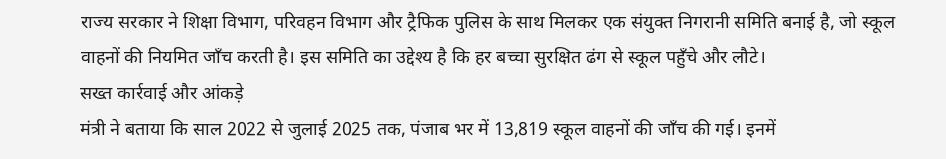राज्य सरकार ने शिक्षा विभाग, परिवहन विभाग और ट्रैफिक पुलिस के साथ मिलकर एक संयुक्त निगरानी समिति बनाई है, जो स्कूल वाहनों की नियमित जाँच करती है। इस समिति का उद्देश्य है कि हर बच्चा सुरक्षित ढंग से स्कूल पहुँचे और लौटे।
सख्त कार्रवाई और आंकड़े
मंत्री ने बताया कि साल 2022 से जुलाई 2025 तक, पंजाब भर में 13,819 स्कूल वाहनों की जाँच की गई। इनमें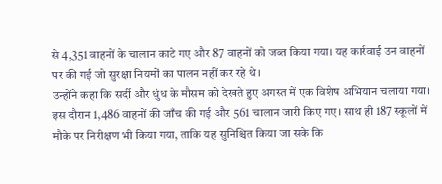से 4,351 वाहनों के चालान काटे गए और 87 वाहनों को जब्त किया गया। यह कार्रवाई उन वाहनों पर की गई जो सुरक्षा नियमों का पालन नहीं कर रहे थे।
उन्होंने कहा कि सर्दी और धुंध के मौसम को देखते हुए अगस्त में एक विशेष अभियान चलाया गया। इस दौरान 1,486 वाहनों की जाँच की गई और 561 चालान जारी किए गए। साथ ही 187 स्कूलों में मौके पर निरीक्षण भी किया गया, ताकि यह सुनिश्चित किया जा सके कि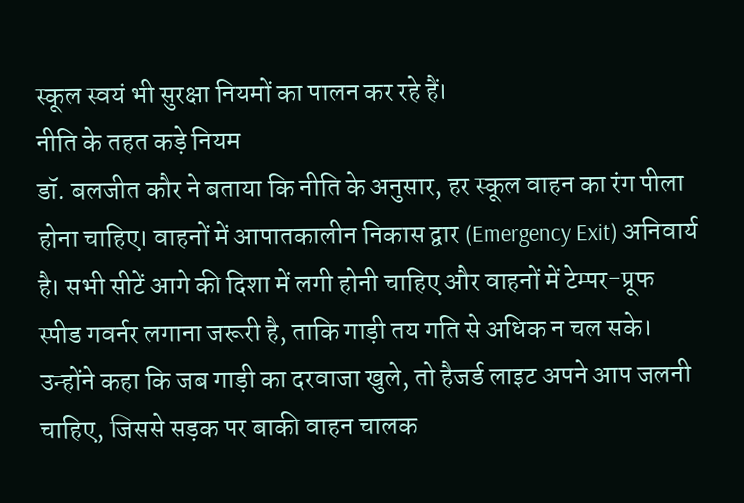स्कूल स्वयं भी सुरक्षा नियमों का पालन कर रहे हैं।
नीति के तहत कड़े नियम
डॉ. बलजीत कौर ने बताया कि नीति के अनुसार, हर स्कूल वाहन का रंग पीला होना चाहिए। वाहनों में आपातकालीन निकास द्वार (Emergency Exit) अनिवार्य है। सभी सीटें आगे की दिशा में लगी होनी चाहिए और वाहनों में टेम्पर-प्रूफ स्पीड गवर्नर लगाना जरूरी है, ताकि गाड़ी तय गति से अधिक न चल सके।
उन्होंने कहा कि जब गाड़ी का दरवाजा खुले, तो हैजर्ड लाइट अपने आप जलनी चाहिए, जिससे सड़क पर बाकी वाहन चालक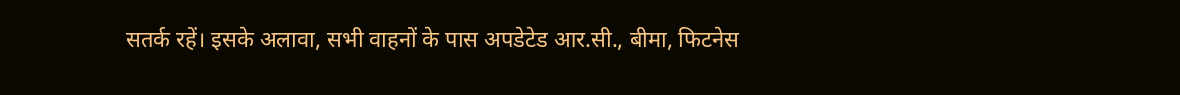सतर्क रहें। इसके अलावा, सभी वाहनों के पास अपडेटेड आर.सी., बीमा, फिटनेस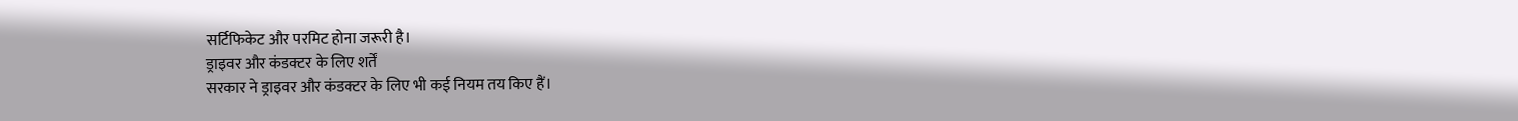सर्टिफिकेट और परमिट होना जरूरी है।
ड्राइवर और कंडक्टर के लिए शर्तें
सरकार ने ड्राइवर और कंडक्टर के लिए भी कई नियम तय किए हैं।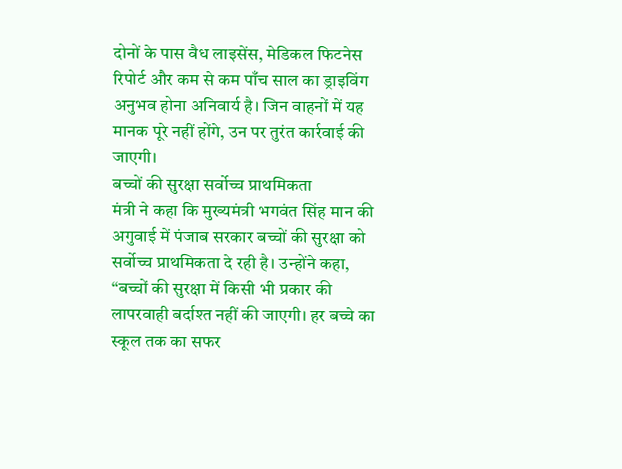दोनों के पास वैध लाइसेंस, मेडिकल फिटनेस रिपोर्ट और कम से कम पाँच साल का ड्राइविंग अनुभव होना अनिवार्य है। जिन वाहनों में यह मानक पूरे नहीं होंगे, उन पर तुरंत कार्रवाई की जाएगी।
बच्चों की सुरक्षा सर्वोच्च प्राथमिकता
मंत्री ने कहा कि मुख्यमंत्री भगवंत सिंह मान की अगुवाई में पंजाब सरकार बच्चों की सुरक्षा को सर्वोच्च प्राथमिकता दे रही है। उन्होंने कहा, “बच्चों की सुरक्षा में किसी भी प्रकार की लापरवाही बर्दाश्त नहीं की जाएगी। हर बच्चे का स्कूल तक का सफर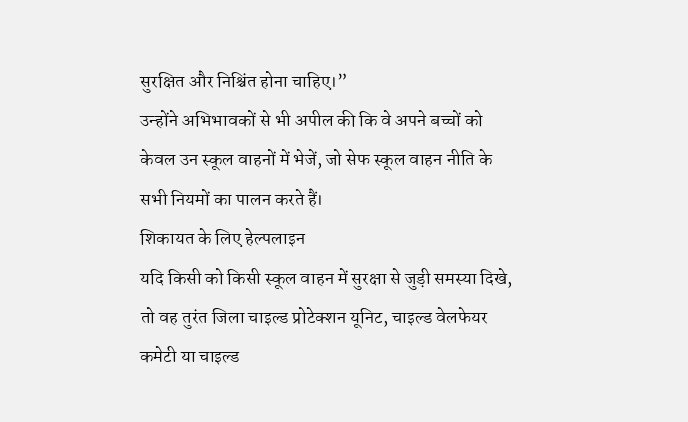सुरक्षित और निश्चिंत होना चाहिए।”
उन्होंने अभिभावकों से भी अपील की कि वे अपने बच्चों को केवल उन स्कूल वाहनों में भेजें, जो सेफ स्कूल वाहन नीति के सभी नियमों का पालन करते हैं।
शिकायत के लिए हेल्पलाइन
यदि किसी को किसी स्कूल वाहन में सुरक्षा से जुड़ी समस्या दिखे, तो वह तुरंत जिला चाइल्ड प्रोटेक्शन यूनिट, चाइल्ड वेलफेयर कमेटी या चाइल्ड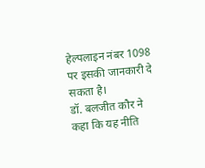हेल्पलाइन नंबर 1098 पर इसकी जानकारी दे सकता है।
डॉ. बलजीत कौर ने कहा कि यह नीति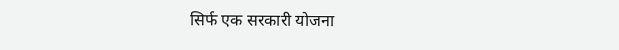सिर्फ एक सरकारी योजना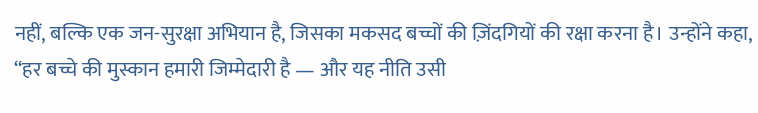नहीं, बल्कि एक जन-सुरक्षा अभियान है, जिसका मकसद बच्चों की ज़िंदगियों की रक्षा करना है। उन्होंने कहा, “हर बच्चे की मुस्कान हमारी जिम्मेदारी है — और यह नीति उसी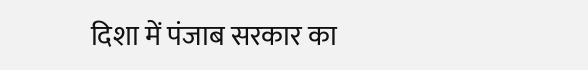दिशा में पंजाब सरकार का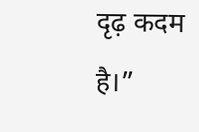दृढ़ कदम है।”